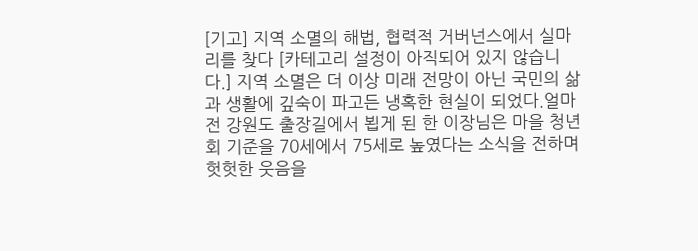[기고] 지역 소멸의 해법, 협력적 거버넌스에서 실마리를 찾다 [카테고리 설정이 아직되어 있지 않습니다.] 지역 소멸은 더 이상 미래 전망이 아닌 국민의 삶과 생활에 깊숙이 파고든 냉혹한 현실이 되었다.얼마 전 강원도 출장길에서 뵙게 된 한 이장님은 마을 청년회 기준을 70세에서 75세로 높였다는 소식을 전하며 헛헛한 웃음을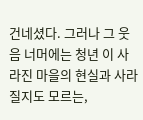건네셨다. 그러나 그 웃음 너머에는 청년 이 사라진 마을의 현실과 사라질지도 모르는,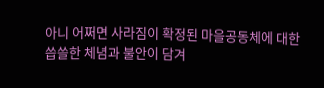아니 어쩌면 사라짐이 확정된 마을공동체에 대한 씁쓸한 체념과 불안이 담겨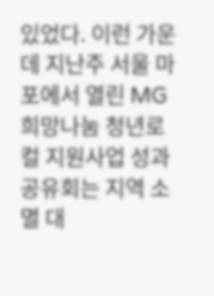있었다. 이런 가운데 지난주 서울 마포에서 열린 MG희망나눔 청년로컬 지원사업 성과공유회는 지역 소멸 대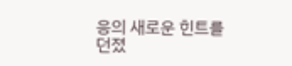응의 새로운 힌트를 던졌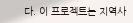다. 이 프로젝트는 지역사